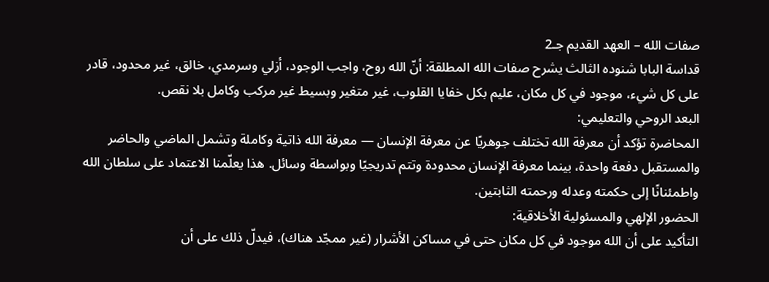صفات الله – العهد القديم جـ2
قداسة البابا شنوده الثالث يشرح صفات الله المطلقة: أنّ الله روح، واجب الوجود، أزلي وسرمدي، خالق، غير محدود، قادر على كل شيء، موجود في كل مكان، عليم بكل خفايا القلوب، غير متغير وبسيط غير مركب وكامل بلا نقص.
البعد الروحي والتعليمي:
المحاضرة تؤكد أن معرفة الله تختلف جوهريًا عن معرفة الإنسان — معرفة الله ذاتية وكاملة وتشمل الماضي والحاضر والمستقبل دفعة واحدة، بينما معرفة الإنسان محدودة وتتم تدريجيًا وبواسطة وسائل. هذا يعلّمنا الاعتماد على سلطان الله واطمئنانًا إلى حكمته وعدله ورحمته الثابتين.
الحضور الإلهي والمسئولية الأخلاقية:
التأكيد على أن الله موجود في كل مكان حتى في مساكن الأشرار (غير ممجّد هناك)، فيدلّ ذلك على أن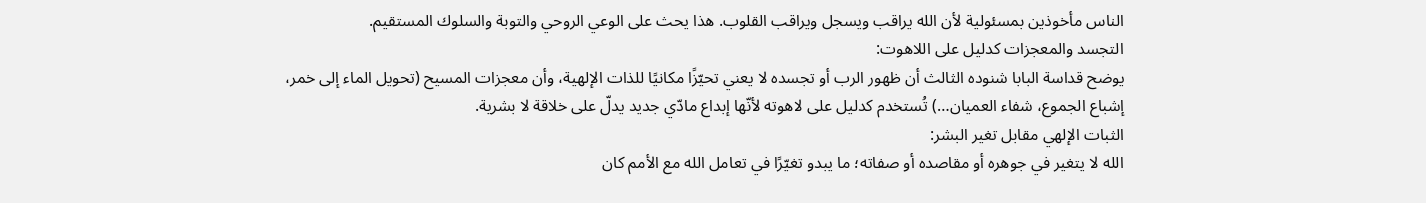الناس مأخوذين بمسئولية لأن الله يراقب ويسجل ويراقب القلوب. هذا يحث على الوعي الروحي والتوبة والسلوك المستقيم.
التجسد والمعجزات كدليل على اللاهوت:
يوضح قداسة البابا شنوده الثالث أن ظهور الرب أو تجسده لا يعني تحيّزًا مكانيًا للذات الإلهية، وأن معجزات المسيح (تحويل الماء إلى خمر، إشباع الجموع، شفاء العميان…) تُستخدم كدليل على لاهوته لأنّها إبداع مادّي جديد يدلّ على خلاقة لا بشرية.
الثبات الإلهي مقابل تغير البشر:
الله لا يتغير في جوهره أو مقاصده أو صفاته؛ ما يبدو تغيّرًا في تعامل الله مع الأمم كان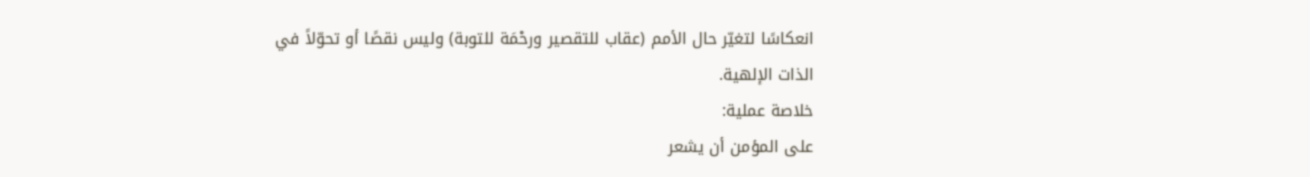انعكاسًا لتغيّر حال الأمم (عقاب للتقصير ورحْمَة للتوبة) وليس نقصًا أو تحوّلاً في الذات الإلهية.
خلاصة عملية:
على المؤمن أن يشعر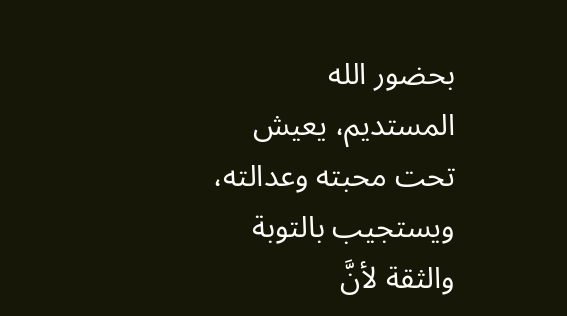بحضور الله المستديم، يعيش تحت محبته وعدالته، ويستجيب بالتوبة والثقة لأنَّ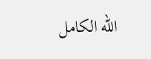الله الكامل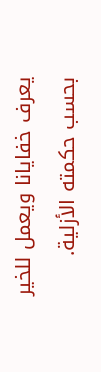يعرف خفايانا ويعمل للخير بحسب حكمته الأزلية.